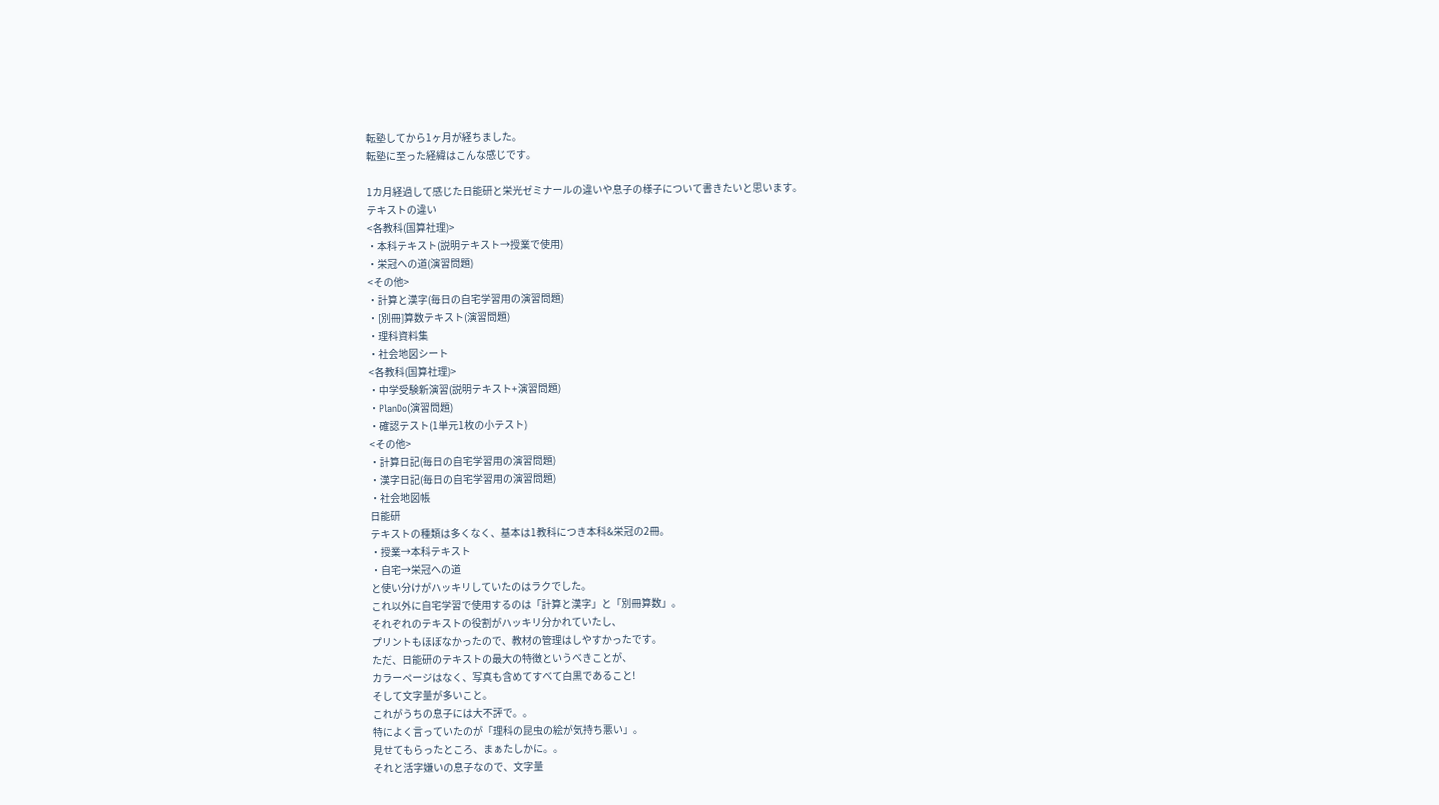転塾してから1ヶ月が経ちました。
転塾に至った経緯はこんな感じです。

1カ月経過して感じた日能研と栄光ゼミナールの違いや息子の様子について書きたいと思います。
テキストの違い
<各教科(国算社理)>
・本科テキスト(説明テキスト→授業で使用)
・栄冠への道(演習問題)
<その他>
・計算と漢字(毎日の自宅学習用の演習問題)
・[別冊]算数テキスト(演習問題)
・理科資料集
・社会地図シート
<各教科(国算社理)>
・中学受験新演習(説明テキスト+演習問題)
・PlanDo(演習問題)
・確認テスト(1単元1枚の小テスト)
<その他>
・計算日記(毎日の自宅学習用の演習問題)
・漢字日記(毎日の自宅学習用の演習問題)
・社会地図帳
日能研
テキストの種類は多くなく、基本は1教科につき本科&栄冠の2冊。
・授業→本科テキスト
・自宅→栄冠への道
と使い分けがハッキリしていたのはラクでした。
これ以外に自宅学習で使用するのは「計算と漢字」と「別冊算数」。
それぞれのテキストの役割がハッキリ分かれていたし、
プリントもほぼなかったので、教材の管理はしやすかったです。
ただ、日能研のテキストの最大の特徴というべきことが、
カラーページはなく、写真も含めてすべて白黒であること!
そして文字量が多いこと。
これがうちの息子には大不評で。。
特によく言っていたのが「理科の昆虫の絵が気持ち悪い」。
見せてもらったところ、まぁたしかに。。
それと活字嫌いの息子なので、文字量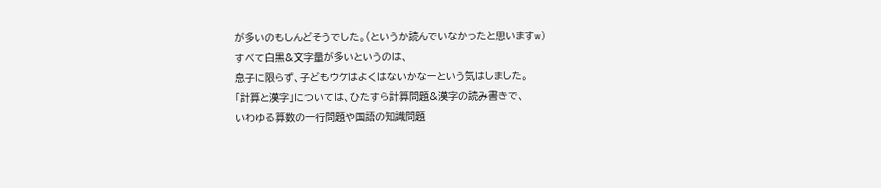が多いのもしんどそうでした。(というか読んでいなかったと思いますw)
すべて白黒&文字量が多いというのは、
息子に限らず、子どもウケはよくはないかなーという気はしました。
「計算と漢字」については、ひたすら計算問題&漢字の読み書きで、
いわゆる算数の一行問題や国語の知識問題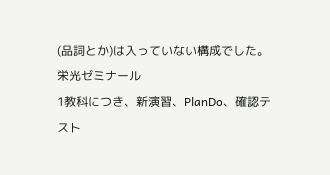(品詞とか)は入っていない構成でした。
栄光ゼミナール
1教科につき、新演習、PlanDo、確認テスト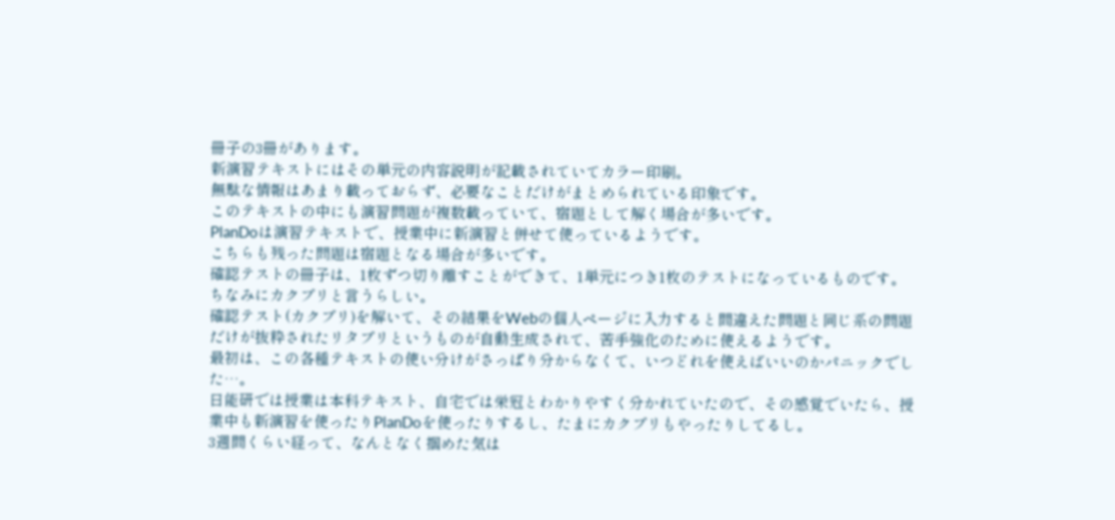冊子の3冊があります。
新演習テキストにはその単元の内容説明が記載されていてカラー印刷。
無駄な情報はあまり載っておらず、必要なことだけがまとめられている印象です。
このテキストの中にも演習問題が複数載っていて、宿題として解く場合が多いです。
PlanDoは演習テキストで、授業中に新演習と併せて使っているようです。
こちらも残った問題は宿題となる場合が多いです。
確認テストの冊子は、1枚ずつ切り離すことができて、1単元につき1枚のテストになっているものです。
ちなみにカクプリと言うらしい。
確認テスト(カクプリ)を解いて、その結果をWebの個人ページに入力すると間違えた問題と同じ系の問題だけが抜粋されたリタプリというものが自動生成されて、苦手強化のために使えるようです。
最初は、この各種テキストの使い分けがさっぱり分からなくて、いつどれを使えばいいのかパニックでした…。
日能研では授業は本科テキスト、自宅では栄冠とわかりやすく分かれていたので、その感覚でいたら、授業中も新演習を使ったりPlanDoを使ったりするし、たまにカクプリもやったりしてるし。
3週間くらい経って、なんとなく掴めた気は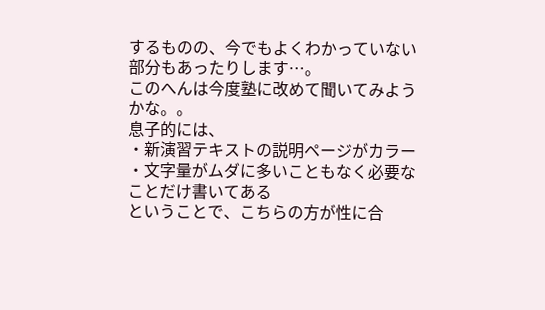するものの、今でもよくわかっていない部分もあったりします…。
このへんは今度塾に改めて聞いてみようかな。。
息子的には、
・新演習テキストの説明ページがカラー
・文字量がムダに多いこともなく必要なことだけ書いてある
ということで、こちらの方が性に合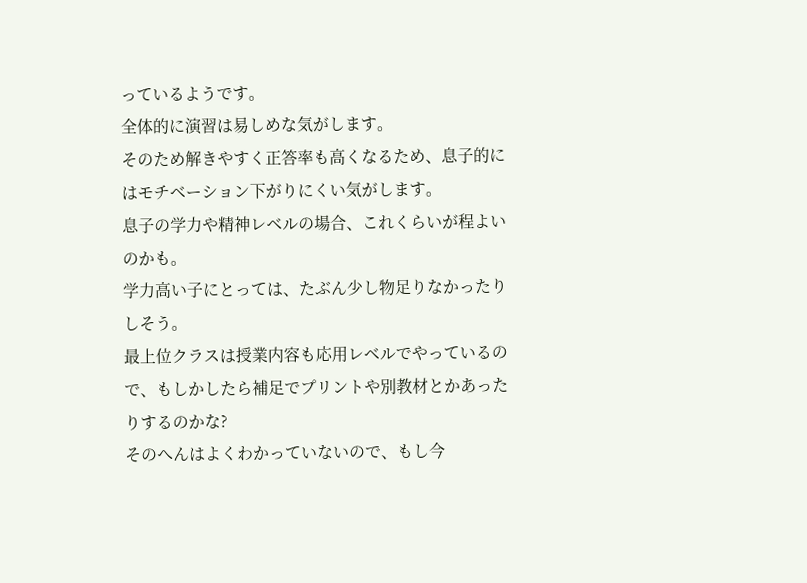っているようです。
全体的に演習は易しめな気がします。
そのため解きやすく正答率も高くなるため、息子的にはモチベーション下がりにくい気がします。
息子の学力や精神レベルの場合、これくらいが程よいのかも。
学力高い子にとっては、たぶん少し物足りなかったりしそう。
最上位クラスは授業内容も応用レベルでやっているので、もしかしたら補足でプリントや別教材とかあったりするのかな?
そのへんはよくわかっていないので、もし今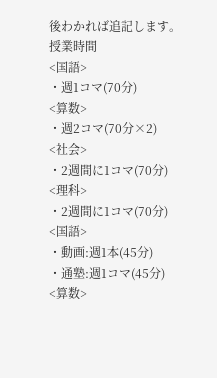後わかれば追記します。
授業時間
<国語>
・週1コマ(70分)
<算数>
・週2コマ(70分×2)
<社会>
・2週間に1コマ(70分)
<理科>
・2週間に1コマ(70分)
<国語>
・動画:週1本(45分)
・通塾:週1コマ(45分)
<算数>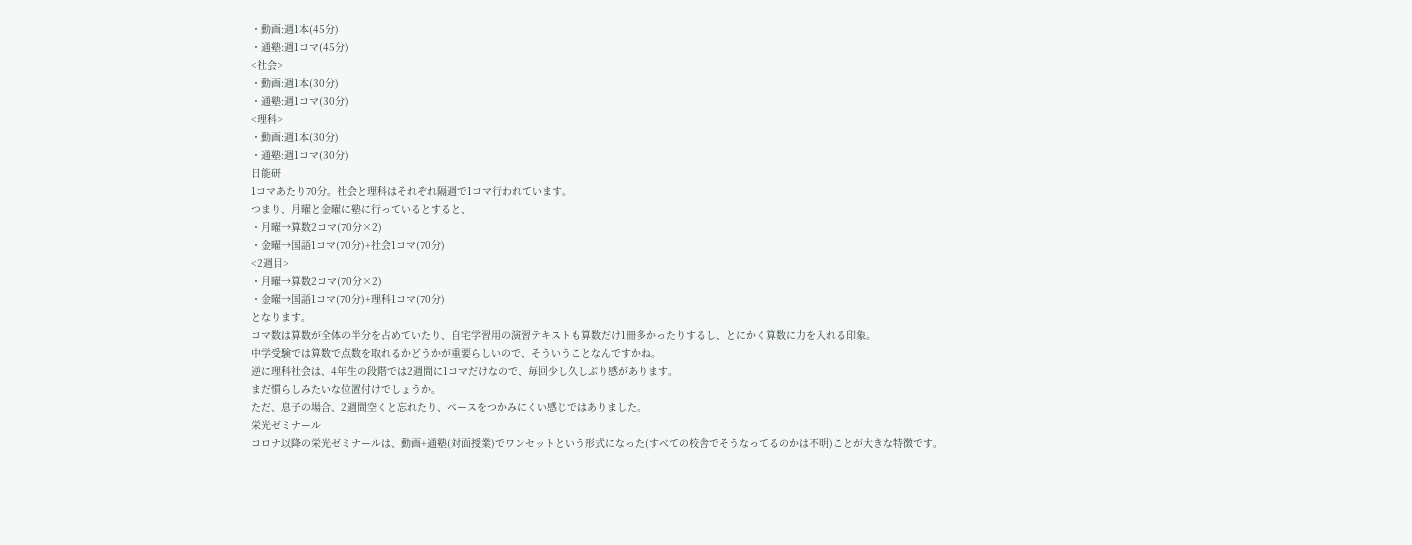・動画:週1本(45分)
・通塾:週1コマ(45分)
<社会>
・動画:週1本(30分)
・通塾:週1コマ(30分)
<理科>
・動画:週1本(30分)
・通塾:週1コマ(30分)
日能研
1コマあたり70分。社会と理科はそれぞれ隔週で1コマ行われています。
つまり、月曜と金曜に塾に行っているとすると、
・月曜→算数2コマ(70分×2)
・金曜→国語1コマ(70分)+社会1コマ(70分)
<2週目>
・月曜→算数2コマ(70分×2)
・金曜→国語1コマ(70分)+理科1コマ(70分)
となります。
コマ数は算数が全体の半分を占めていたり、自宅学習用の演習テキストも算数だけ1冊多かったりするし、とにかく算数に力を入れる印象。
中学受験では算数で点数を取れるかどうかが重要らしいので、そういうことなんですかね。
逆に理科社会は、4年生の段階では2週間に1コマだけなので、毎回少し久しぶり感があります。
まだ慣らしみたいな位置付けでしょうか。
ただ、息子の場合、2週間空くと忘れたり、ペースをつかみにくい感じではありました。
栄光ゼミナール
コロナ以降の栄光ゼミナールは、動画+通塾(対面授業)でワンセットという形式になった(すべての校舎でそうなってるのかは不明)ことが大きな特徴です。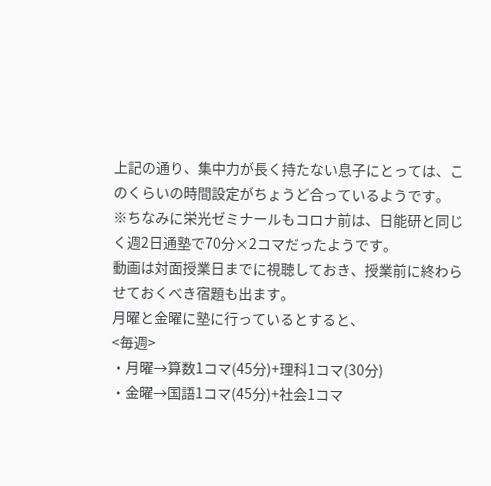上記の通り、集中力が長く持たない息子にとっては、このくらいの時間設定がちょうど合っているようです。
※ちなみに栄光ゼミナールもコロナ前は、日能研と同じく週2日通塾で70分×2コマだったようです。
動画は対面授業日までに視聴しておき、授業前に終わらせておくべき宿題も出ます。
月曜と金曜に塾に行っているとすると、
<毎週>
・月曜→算数1コマ(45分)+理科1コマ(30分)
・金曜→国語1コマ(45分)+社会1コマ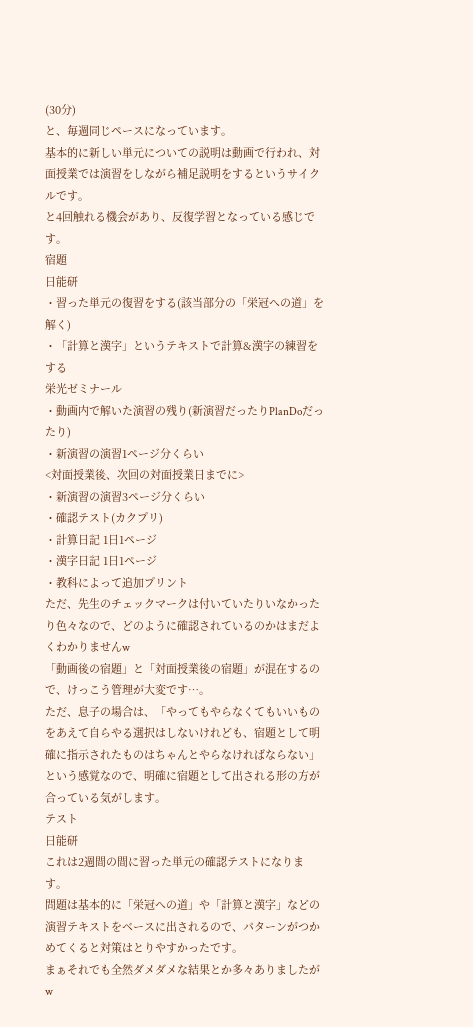(30分)
と、毎週同じペースになっています。
基本的に新しい単元についての説明は動画で行われ、対面授業では演習をしながら補足説明をするというサイクルです。
と4回触れる機会があり、反復学習となっている感じです。
宿題
日能研
・習った単元の復習をする(該当部分の「栄冠への道」を解く)
・「計算と漢字」というテキストで計算&漢字の練習をする
栄光ゼミナール
・動画内で解いた演習の残り(新演習だったりPlanDoだったり)
・新演習の演習1ページ分くらい
<対面授業後、次回の対面授業日までに>
・新演習の演習3ページ分くらい
・確認テスト(カクプリ)
・計算日記 1日1ページ
・漢字日記 1日1ページ
・教科によって追加プリント
ただ、先生のチェックマークは付いていたりいなかったり色々なので、どのように確認されているのかはまだよくわかりませんw
「動画後の宿題」と「対面授業後の宿題」が混在するので、けっこう管理が大変です…。
ただ、息子の場合は、「やってもやらなくてもいいものをあえて自らやる選択はしないけれども、宿題として明確に指示されたものはちゃんとやらなければならない」という感覚なので、明確に宿題として出される形の方が合っている気がします。
テスト
日能研
これは2週間の間に習った単元の確認テストになります。
問題は基本的に「栄冠への道」や「計算と漢字」などの演習テキストをベースに出されるので、パターンがつかめてくると対策はとりやすかったです。
まぁそれでも全然ダメダメな結果とか多々ありましたがw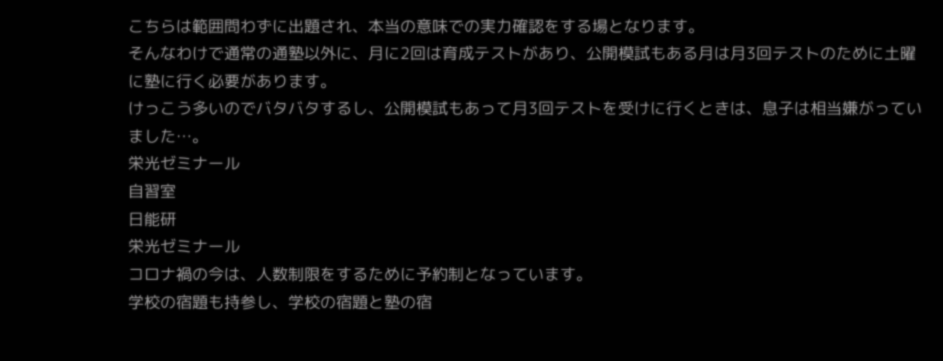こちらは範囲問わずに出題され、本当の意味での実力確認をする場となります。
そんなわけで通常の通塾以外に、月に2回は育成テストがあり、公開模試もある月は月3回テストのために土曜に塾に行く必要があります。
けっこう多いのでバタバタするし、公開模試もあって月3回テストを受けに行くときは、息子は相当嫌がっていました…。
栄光ゼミナール
自習室
日能研
栄光ゼミナール
コロナ禍の今は、人数制限をするために予約制となっています。
学校の宿題も持参し、学校の宿題と塾の宿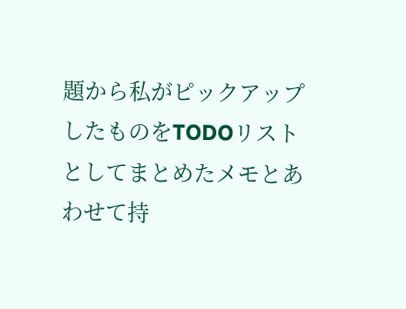題から私がピックアップしたものをTODOリストとしてまとめたメモとあわせて持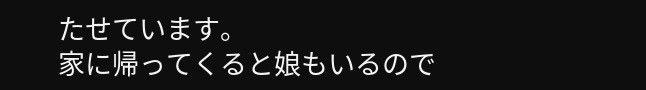たせています。
家に帰ってくると娘もいるので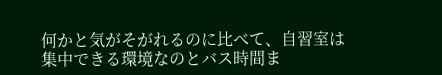何かと気がそがれるのに比べて、自習室は集中できる環境なのとバス時間ま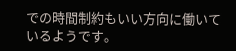での時間制約もいい方向に働いているようです。